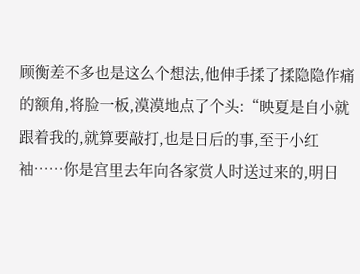顾衡差不多也是这么个想法,他伸手揉了揉隐隐作痛的额角,将脸一板,漠漠地点了个头:“映夏是自小就跟着我的,就算要敲打,也是日后的事,至于小红袖……你是宫里去年向各家赏人时送过来的,明日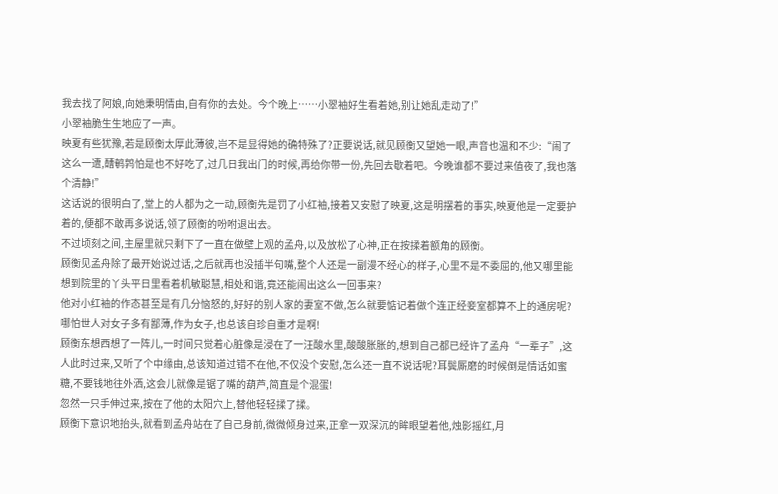我去找了阿娘,向她秉明情由,自有你的去处。今个晚上……小翠袖好生看着她,别让她乱走动了!”
小翠袖脆生生地应了一声。
映夏有些犹豫,若是顾衡太厚此薄彼,岂不是显得她的确特殊了?正要说话,就见顾衡又望她一眼,声音也温和不少:“闹了这么一遭,醩鹌鹑怕是也不好吃了,过几日我出门的时候,再给你带一份,先回去歇着吧。今晚谁都不要过来值夜了,我也落个清静!”
这话说的很明白了,堂上的人都为之一动,顾衡先是罚了小红袖,接着又安慰了映夏,这是明摆着的事实,映夏他是一定要护着的,便都不敢再多说话,领了顾衡的吩咐退出去。
不过顷刻之间,主屋里就只剩下了一直在做壁上观的孟舟,以及放松了心神,正在按揉着额角的顾衡。
顾衡见孟舟除了最开始说过话,之后就再也没插半句嘴,整个人还是一副漫不经心的样子,心里不是不委屈的,他又哪里能想到院里的丫头平日里看着机敏聪慧,相处和谐,竟还能闹出这么一回事来?
他对小红袖的作态甚至是有几分恼怒的,好好的别人家的妻室不做,怎么就要惦记着做个连正经妾室都算不上的通房呢?哪怕世人对女子多有鄙薄,作为女子,也总该自珍自重才是啊!
顾衡东想西想了一阵儿,一时间只觉着心脏像是浸在了一汪酸水里,酸酸胀胀的,想到自己都已经许了孟舟“一辈子”,这人此时过来,又听了个中缘由,总该知道过错不在他,不仅没个安慰,怎么还一直不说话呢?耳鬓厮磨的时候倒是情话如蜜糖,不要钱地往外洒,这会儿就像是锯了嘴的葫芦,简直是个混蛋!
忽然一只手伸过来,按在了他的太阳穴上,替他轻轻揉了揉。
顾衡下意识地抬头,就看到孟舟站在了自己身前,微微倾身过来,正拿一双深沉的眸眼望着他,烛影摇红,月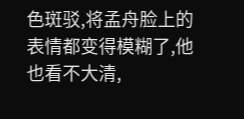色斑驳,将孟舟脸上的表情都变得模糊了,他也看不大清,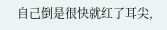自己倒是很快就红了耳尖,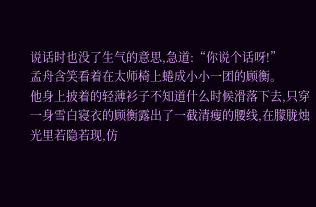说话时也没了生气的意思,急道:“你说个话呀!”
孟舟含笑看着在太师椅上蜷成小小一团的顾衡。
他身上披着的轻薄衫子不知道什么时候滑落下去,只穿一身雪白寝衣的顾衡露出了一截清瘦的腰线,在朦胧烛光里若隐若现,仿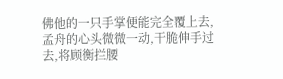佛他的一只手掌便能完全覆上去,孟舟的心头微微一动,干脆伸手过去,将顾衡拦腰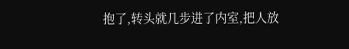抱了,转头就几步进了内室,把人放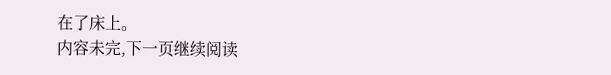在了床上。
内容未完,下一页继续阅读